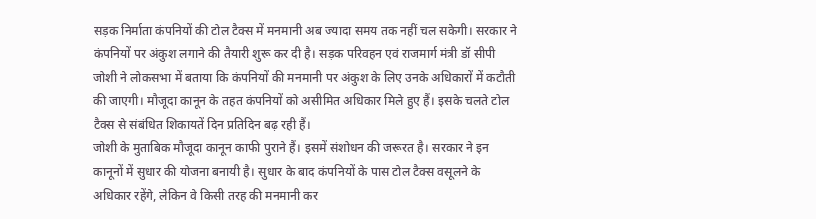सड़क निर्माता कंपनियों की टोल टैक्स में मनमानी अब ज्यादा समय तक नहीं चल सकेगी। सरकार ने कंपनियों पर अंकुश लगाने की तैयारी शुरू कर दी है। सड़क परिवहन एवं राजमार्ग मंत्री डॉ सीपी जोशी ने लोकसभा में बताया कि कंपनियों की मनमानी पर अंकुश के लिए उनके अधिकारों में कटौती की जाएगी। मौजूदा कानून के तहत कंपनियों को असीमित अधिकार मिले हुए हैं। इसके चलते टोल टैक्स से संबंधित शिकायतें दिन प्रतिदिन बढ़ रही हैं।
जोशी के मुताबिक मौजूदा कानून काफी पुराने हैं। इसमें संशोधन की जरूरत है। सरकार ने इन कानूनों में सुधार की योजना बनायी है। सुधार के बाद कंपनियों के पास टोल टैक्स वसूलने के अधिकार रहेंगे, लेकिन वे किसी तरह की मनमानी कर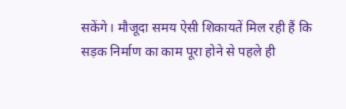सकेंगे। मौजूदा समय ऐसी शिकायतें मिल रही हैं कि सड़क निर्माण का काम पूरा होने से पहले ही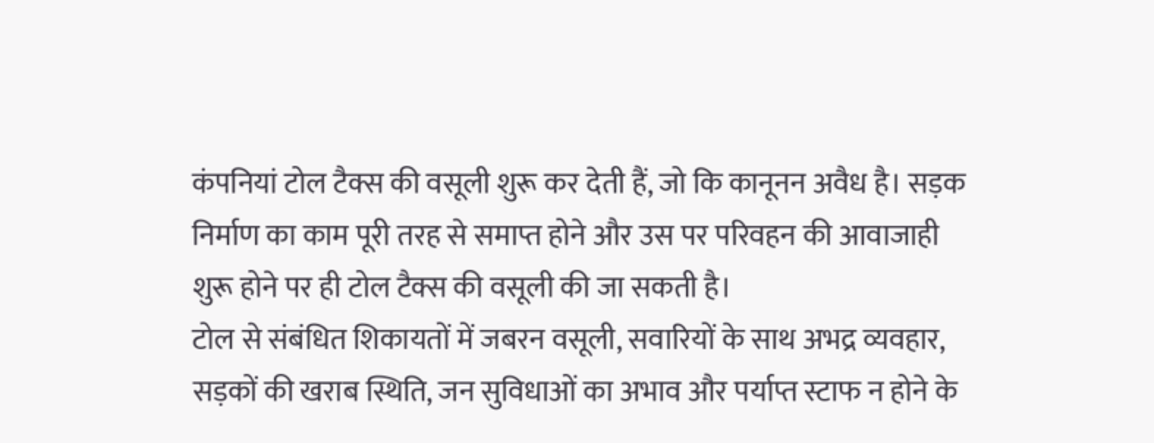कंपनियां टोल टैक्स की वसूली शुरू कर देती हैं, जो कि कानूनन अवैध है। सड़क निर्माण का काम पूरी तरह से समाप्त होने और उस पर परिवहन की आवाजाही शुरू होने पर ही टोल टैक्स की वसूली की जा सकती है।
टोल से संबंधित शिकायतों में जबरन वसूली, सवारियों के साथ अभद्र व्यवहार, सड़कों की खराब स्थिति, जन सुविधाओं का अभाव और पर्याप्त स्टाफ न होने के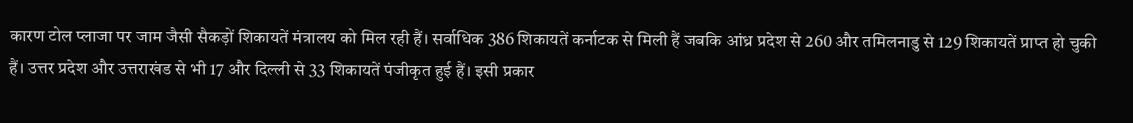कारण टोल प्लाजा पर जाम जैसी सैकड़ों शिकायतें मंत्रालय को मिल रही हैं। सर्वाधिक 386 शिकायतें कर्नाटक से मिली हैं जबकि आंध्र प्रदेश से 260 और तमिलनाडु से 129 शिकायतें प्राप्त हो चुकी हैं। उत्तर प्रदेश और उत्तराखंड से भी 17 और दिल्ली से 33 शिकायतें पंजीकृत हुई हैं। इसी प्रकार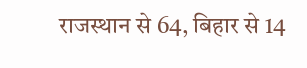राजस्थान से 64, बिहार से 14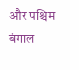और पश्चिम बंगाल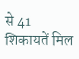से 41 शिकायतें मिल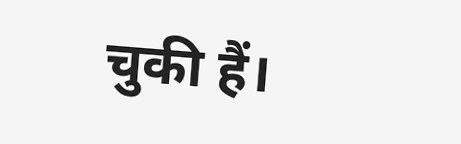चुकी हैं।